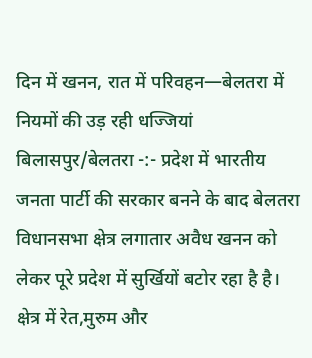दिन में खनन, रात में परिवहन—बेलतरा में नियमों की उड़ रही धज्जियां
बिलासपुर/बेलतरा -:- प्रदेश में भारतीय जनता पार्टी की सरकार बनने के बाद बेलतरा विधानसभा क्षेत्र लगातार अवैध खनन को लेकर पूरे प्रदेश में सुर्खियों बटोर रहा है है। क्षेत्र में रेत,मुरुम और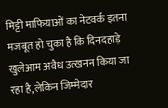मिट्टी माफियाओं का नेटवर्क इतना मजबूत हो चुका है कि दिनदहाड़े खुलेआम अवैध उत्खनन किया जा रहा है,लेकिन जिम्मेदार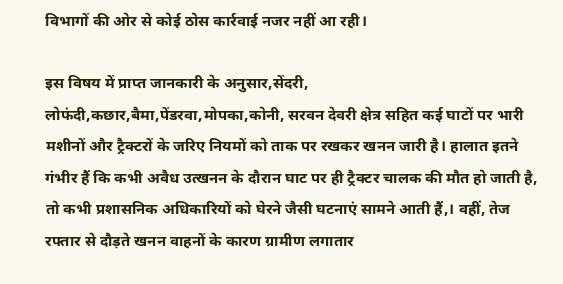विभागों की ओर से कोई ठोस कार्रवाई नजर नहीं आ रही।

इस विषय में प्राप्त जानकारी के अनुसार,सेंदरी, लोफंदी,कछार,बैमा,पेंडरवा,मोपका,कोनी, सरवन देवरी क्षेत्र सहित कई घाटों पर भारी मशीनों और ट्रैक्टरों के जरिए नियमों को ताक पर रखकर खनन जारी है। हालात इतने गंभीर हैं कि कभी अवैध उत्खनन के दौरान घाट पर ही ट्रैक्टर चालक की मौत हो जाती है, तो कभी प्रशासनिक अधिकारियों को घेरने जैसी घटनाएं सामने आती हैं,। वहीं, तेज रफ्तार से दौड़ते खनन वाहनों के कारण ग्रामीण लगातार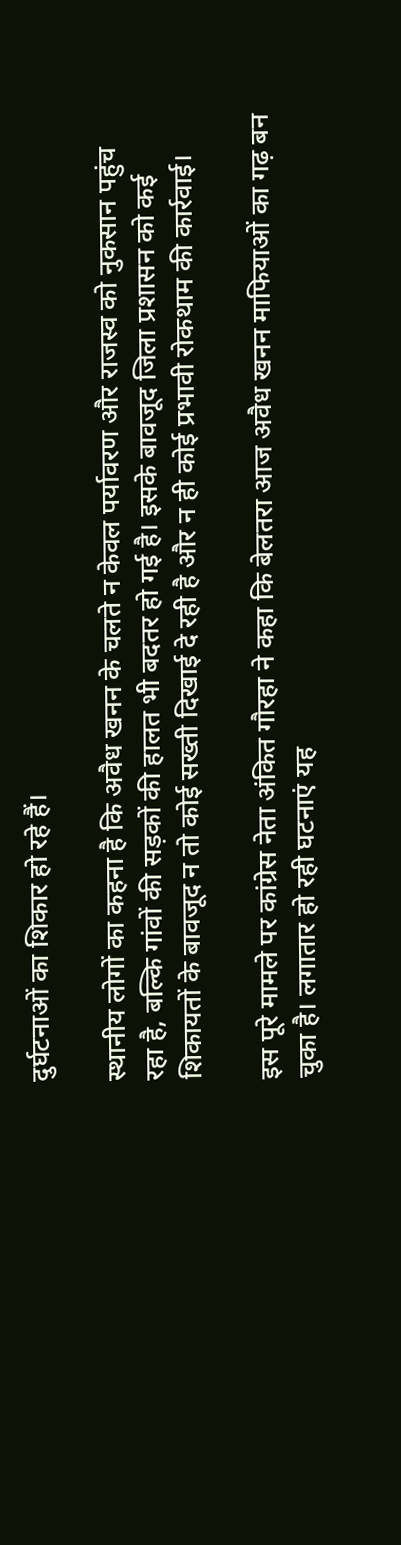दुर्घटनाओं का शिकार हो रहे हैं।

स्थानीय लोगों का कहना है कि अवैध खनन के चलते न केवल पर्यावरण और राजस्व को नुकसान पहुंच रहा है, बल्कि गांवों की सड़कों की हालत भी बदतर हो गई है। इसके बावजूद जिला प्रशासन को कई शिकायतों के बावजूद न तो कोई सख्ती दिखाई दे रही है और न ही कोई प्रभावी रोकथाम की कार्रवाई।

इस पूरे मामले पर कांग्रेस नेता अंकित गौरहा ने कहा कि बेलतरा आज अवैध खनन माफियाओं का गढ़ बन चुका है। लगातार हो रही घटनाएं यह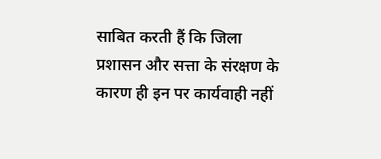साबित करती हैं कि जिला प्रशासन और सत्ता के संरक्षण के कारण ही इन पर कार्यवाही नहीं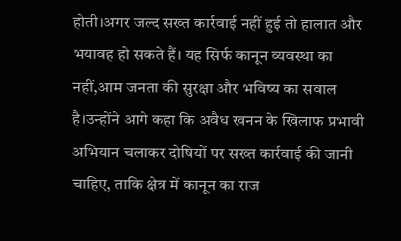होती।अगर जल्द सख्त कार्रवाई नहीं हुई तो हालात और भयावह हो सकते हैं। यह सिर्फ कानून व्यवस्था का नहीं,आम जनता की सुरक्षा और भविष्य का सवाल है।उन्होंने आगे कहा कि अवैध खनन के खिलाफ प्रभावी अभियान चलाकर दोषियों पर सख्त कार्रवाई की जानी चाहिए, ताकि क्षेत्र में कानून का राज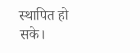स्थापित हो सके।